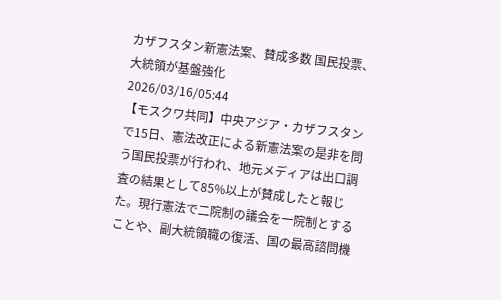カザフスタン新憲法案、賛成多数 国民投票、大統領が基盤強化
2026/03/16/05:44
【モスクワ共同】中央アジア・カザフスタンで15日、憲法改正による新憲法案の是非を問う国民投票が行われ、地元メディアは出口調査の結果として85%以上が賛成したと報じた。現行憲法で二院制の議会を一院制とすることや、副大統領職の復活、国の最高諮問機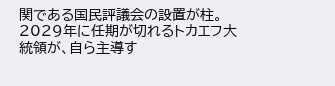関である国民評議会の設置が柱。2029年に任期が切れるトカエフ大統領が、自ら主導す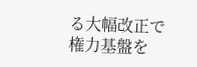る大幅改正で権力基盤を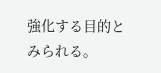強化する目的とみられる。